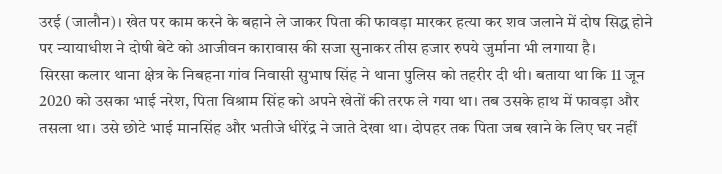उरई (जालौन)। खेत पर काम करने के बहाने ले जाकर पिता की फावड़ा मारकर हत्या कर शव जलाने में दोष सिद्ध होने पर न्यायाधीश ने दोषी बेटे को आजीवन कारावास की सजा सुनाकर तीस हजार रुपये जुर्माना भी लगाया है।
सिरसा कलार थाना क्षेत्र के निबहना गांव निवासी सुभाष सिंह ने थाना पुलिस को तहरीर दी थी। बताया था कि 11 जून 2020 को उसका भाई नरेश, पिता विश्राम सिंह को अपने खेतों की तरफ ले गया था। तब उसके हाथ में फावड़ा और तसला था। उसे छोटे भाई मानसिंह और भतीजे धीरेंद्र ने जाते देखा था। दोपहर तक पिता जब खाने के लिए घर नहीं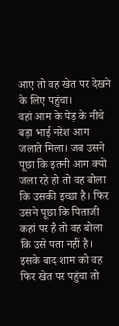आए तो वह खेत पर देखने के लिए पहुंचा।
वहां आम के पेड़ के नीचे बड़ा भाई नरेश आग जलाते मिला। जब उसने पूछा कि इतनी आग क्यों जला रहे हो तो वह बोला कि उसकी इच्छा है। फिर उसने पूछा कि पिताजी कहां पर है तो वह बोला कि उसे पता नहीं है। इसके बाद शाम को वह फिर खेत पर पहुंचा तो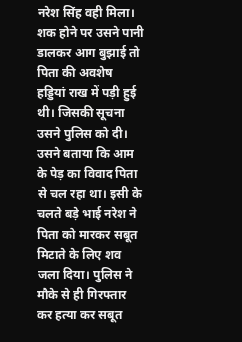नरेश सिंह वही मिला। शक होने पर उसने पानी डालकर आग बुझाई तो पिता की अवशेष हड्डियां राख में पड़ी हुई थी। जिसकी सूचना उसने पुलिस को दी।
उसने बताया कि आम के पेड़ का विवाद पिता से चल रहा था। इसी के चलते बड़े भाई नरेश ने पिता को मारकर सबूत मिटाते के लिए शव जला दिया। पुलिस ने मौके से ही गिरफ्तार कर हत्या कर सबूत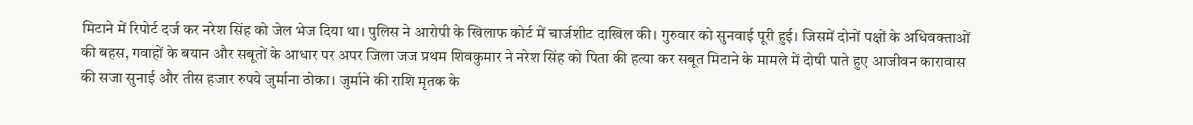मिटाने में रिपोर्ट दर्ज कर नरेश सिंह को जेल भेज दिया था। पुलिस ने आरोपी के खिलाफ कोर्ट में चार्जशीट दाखिल की। गुरुवार को सुनवाई पूरी हुई। जिसमें दोनों पक्षों के अधिवक्ताओं की बहस, गवाहों के बयान और सबूतों के आधार पर अपर जिला जज प्रथम शिवकुमार ने नरेश सिंह को पिता की हत्या कर सबूत मिटाने के मामले में दोषी पाते हुए आजीवन कारावास की सजा सुनाई और तीस हजार रुपये जुर्माना ठोका। जुर्माने की राशि मृतक के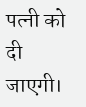पत्नी को दी जाएगी।